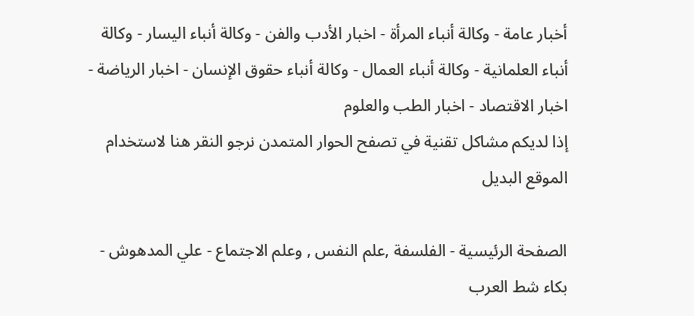أخبار عامة - وكالة أنباء المرأة - اخبار الأدب والفن - وكالة أنباء اليسار - وكالة أنباء العلمانية - وكالة أنباء العمال - وكالة أنباء حقوق الإنسان - اخبار الرياضة - اخبار الاقتصاد - اخبار الطب والعلوم
إذا لديكم مشاكل تقنية في تصفح الحوار المتمدن نرجو النقر هنا لاستخدام الموقع البديل

الصفحة الرئيسية - الفلسفة ,علم النفس , وعلم الاجتماع - علي المدهوش - بكاء شط العرب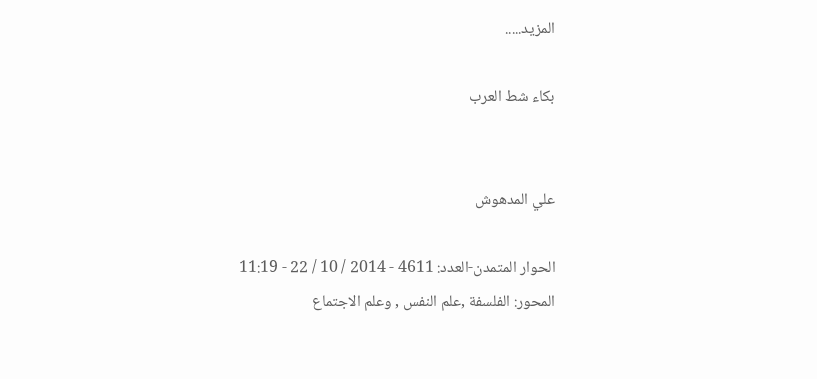المزيد.....

بكاء شط العرب


علي المدهوش

الحوار المتمدن-العدد: 4611 - 2014 / 10 / 22 - 11:19
المحور: الفلسفة ,علم النفس , وعلم الاجتماع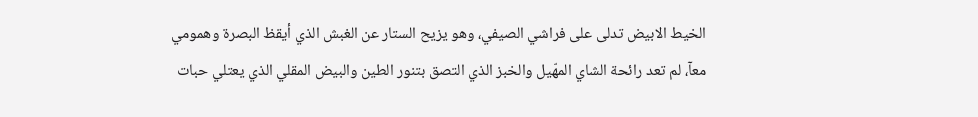الخيط الابيض تدلى على فراشي الصيفي، وهو يزيح الستار عن الغبش الذي أيقظ البصرة وهمومي معآ، لم تعد رائحة الشاي المهّيل والخبز الذي التصق بتنور الطين والبيض المقلي الذي يعتلي حبات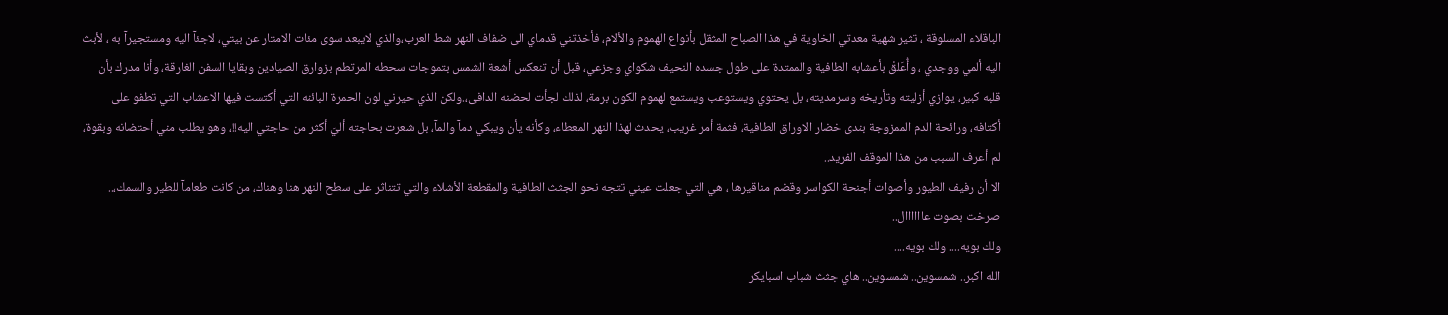الباقلاء المسلوقة ، تثير شهية معدتي الخاوية في هذا الصباح المثقل بأنواع الهموم والألام، فأخذتني قدماي الى ضفاف النهر شط العرب،والذي لايبعد سوى مئات الامتار عن بيتي، لاجئآ اليه ومستجيرآ به ، لأبث اليه ألمي ووجدي ، وأُعَلقْ بأعشابه الطافية والممتدة على طول جسده النحيف شكواي وجزعي، قبل أن تنعكس أشعة الشمس بتموجات سحطه المرتطم بزوارق الصيادين وبقايا السفن الغارقة، وأنا مدرك بأن قلبه كبير، يوازي أزليته وتأريخه وسرمديته، بل يحتوي ويستوعب ويستمع لهموم الكون برمة، لذلك لجأت لحضنه الدافى،.ولكن الذي حيرني لون الحمرة البائنه التي أكتست فيها الاعشاب التي تطفو على أكتافه، ورائحة الدم الممزوجة بندى خضار الاوراق الطافية، فثمة أمر غريب، يحدث لهذا النهر المعطاء، وكأنه يأن ويبكي دمآ والمآ، بل شعرت بحاجته أليَ أكثر من حاجتي اليه!!، وهو يطلب مني أحتضانه وبقوة، لم أعرف السبب من هذا الموقف الفريد..
الا أن رفيف الطيور وأصوات أجنحة الكواسر وقضم مناقيرها ، هي التي جعلت عيني تتجه نحو الجثث الطافية والمقطعة الأشلاء والتي تتناثر على سطح النهر هنا وهناك، من كانت طعامآ للطير والسمك،..
صرخت بصوت عاااااال..
ولك بويه.... ولك بويه....
الله اكبر.. شمسوين.. شمسوين.. هاي جثث شباب اسبايكر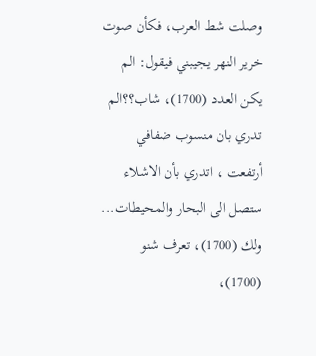وصلت شط العرب، فكأن صوت خرير النهر يجيبني فيقول: الم يكن العدد (1700)، شاب؟؟الم تدري بان منسوب ضفافي أرتفعت ، اتدري بأن الاشلاء ستصل الى البحار والمحيطات...
ولك (1700)، تعرف شنو (1700)،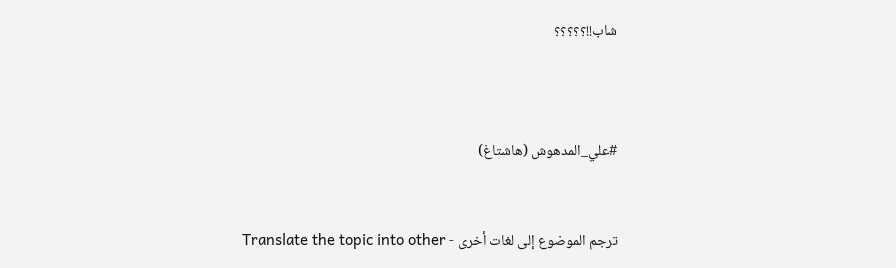شاب!!؟؟؟؟؟



#علي_المدهوش (هاشتاغ)


ترجم الموضوع إلى لغات أخرى - Translate the topic into other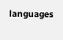languages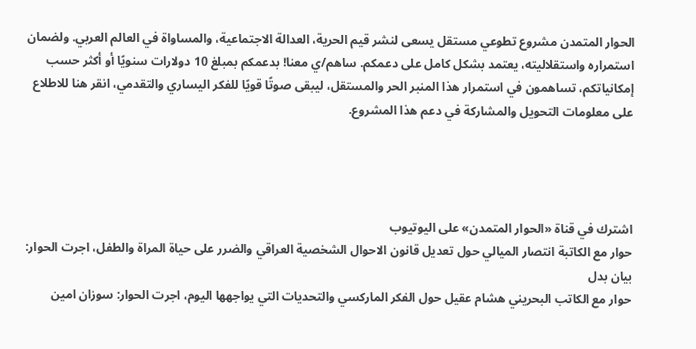الحوار المتمدن مشروع تطوعي مستقل يسعى لنشر قيم الحرية، العدالة الاجتماعية، والمساواة في العالم العربي. ولضمان استمراره واستقلاليته، يعتمد بشكل كامل على دعمكم. ساهم/ي معنا! بدعمكم بمبلغ 10 دولارات سنويًا أو أكثر حسب إمكانياتكم، تساهمون في استمرار هذا المنبر الحر والمستقل، ليبقى صوتًا قويًا للفكر اليساري والتقدمي، انقر هنا للاطلاع على معلومات التحويل والمشاركة في دعم هذا المشروع.




اشترك في قناة «الحوار المتمدن» على اليوتيوب
حوار مع الكاتبة انتصار الميالي حول تعديل قانون الاحوال الشخصية العراقي والضرر على حياة المراة والطفل، اجرت الحوار: بيان بدل
حوار مع الكاتب البحريني هشام عقيل حول الفكر الماركسي والتحديات التي يواجهها اليوم، اجرت الحوار: سوزان امين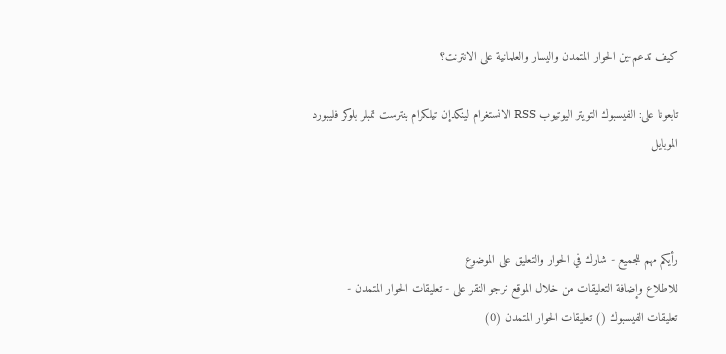كيف تدعم-ين الحوار المتمدن واليسار والعلمانية على الانترنت؟

تابعونا على: الفيسبوك التويتر اليوتيوب RSS الانستغرام لينكدإن تيلكرام بنترست تمبلر بلوكر فليبورد الموبايل



رأيكم مهم للجميع - شارك في الحوار والتعليق على الموضوع
للاطلاع وإضافة التعليقات من خلال الموقع نرجو النقر على - تعليقات الحوار المتمدن -
تعليقات الفيسبوك () تعليقات الحوار المتمدن (0)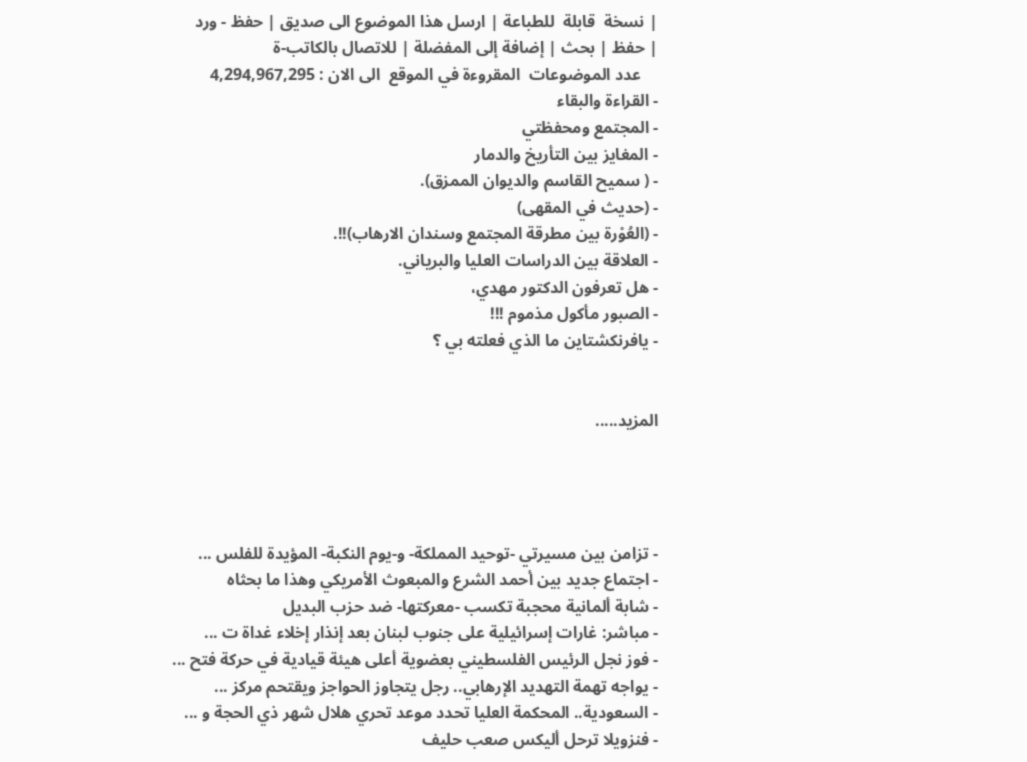| نسخة  قابلة  للطباعة | ارسل هذا الموضوع الى صديق | حفظ - ورد
| حفظ | بحث | إضافة إلى المفضلة | للاتصال بالكاتب-ة
    عدد الموضوعات  المقروءة في الموقع  الى الان : 4,294,967,295
- القراءة والبقاء
- المجتمع ومحفظتي
- المغايز بين التأريخ والدمار
- ( سميح القاسم والديوان الممزق).
- (حديث في المقهى)
- (العُوْرة بين مطرقة المجتمع وسندان الارهاب)!!.
- العلاقة بين الدراسات العليا والبرياني.
- هل تعرفون الدكتور مهدي،
- الصبور مأكول مذموم !!!
- يافرنكشتاين ما الذي فعلته بي ؟


المزيد.....




- تزامن بين مسيرتي -توحيد المملكة- و-يوم النكبة- المؤيدة للفلس ...
- اجتماع جديد بين أحمد الشرع والمبعوث الأمريكي وهذا ما بحثاه
- شابة ألمانية محجبة تكسب -معركتها- ضد حزب البديل
- مباشر: غارات إسرائيلية على جنوب لبنان بعد إنذار إخلاء غداة ت ...
- فوز نجل الرئيس الفلسطيني بعضوية أعلى هيئة قيادية في حركة فتح ...
- يواجه تهمة التهديد الإرهابي.. رجل يتجاوز الحواجز ويقتحم مركز ...
- السعودية.. المحكمة العليا تحدد موعد تحري هلال شهر ذي الحجة و ...
- فنزويلا ترحل أليكس صعب حليف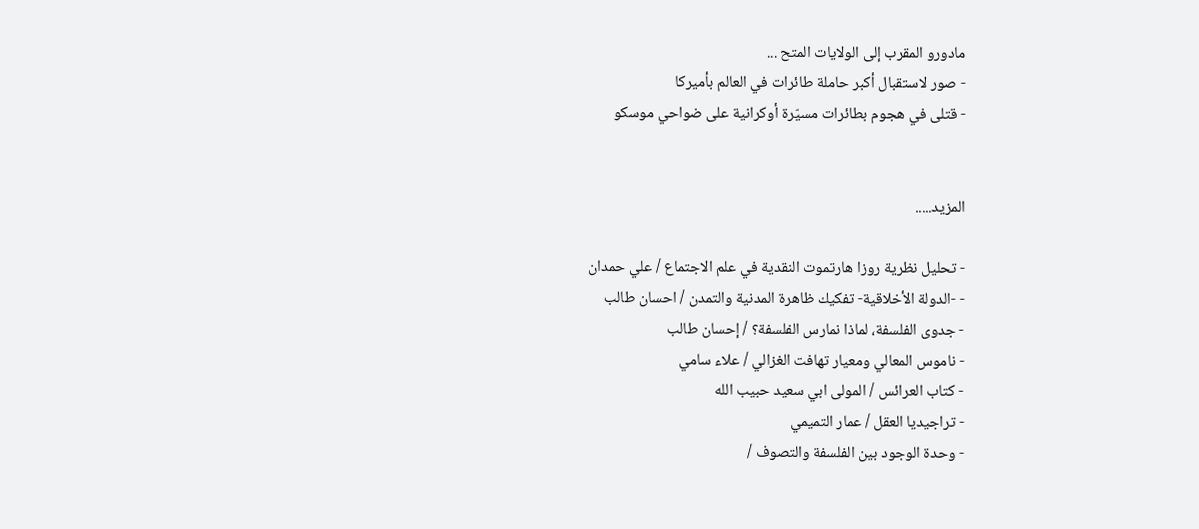مادورو المقرب إلى الولايات المتح ...
- صور لاستقبال أكبر حاملة طائرات في العالم بأميركا
- قتلى في هجوم بطائرات مسيّرة أوكرانية على ضواحي موسكو


المزيد.....

- تحليل نظرية روزا هارتموت النقدية في علم الاجتماع / علي حمدان
- -الدولة الأخلاقية- تفكيك ظاهرة المدنية والتمدن / احسان طالب
- جدوى الفلسفة، لماذا نمارس الفلسفة؟ / إحسان طالب
- ناموس المعالي ومعيار تهافت الغزالي / علاء سامي
- كتاب العرائس / المولى ابي سعيد حبيب الله
- تراجيديا العقل / عمار التميمي
- وحدة الوجود بين الفلسفة والتصوف /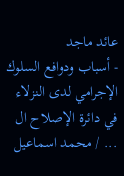عائد ماجد
- أسباب ودوافع السلوك الإجرامي لدى النزلاء في دائرة الإصلاح ال ... / محمد اسماعيل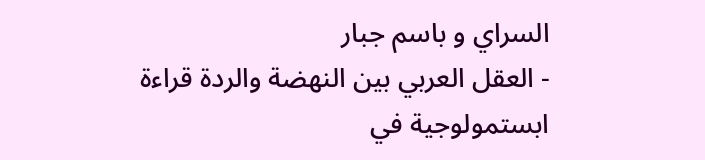السراي و باسم جبار
- العقل العربي بين النهضة والردة قراءة ابستمولوجية في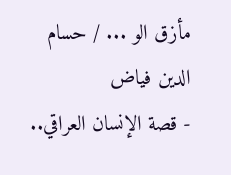مأزق الو ... / حسام الدين فياض
- قصة الإنسان العراقي..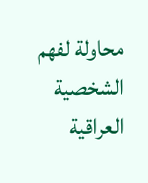محاولة لفهم الشخصية العراقية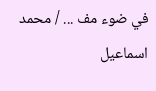في ضوء مف ... / محمد اسماعيل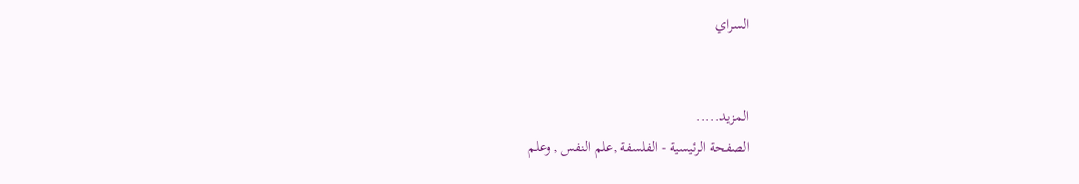السراي


المزيد.....
الصفحة الرئيسية - الفلسفة ,علم النفس , وعلم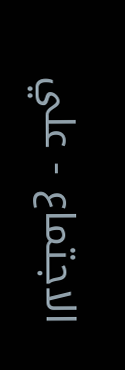الاجتماع - علي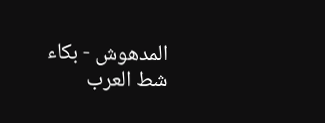المدهوش - بكاء شط العرب